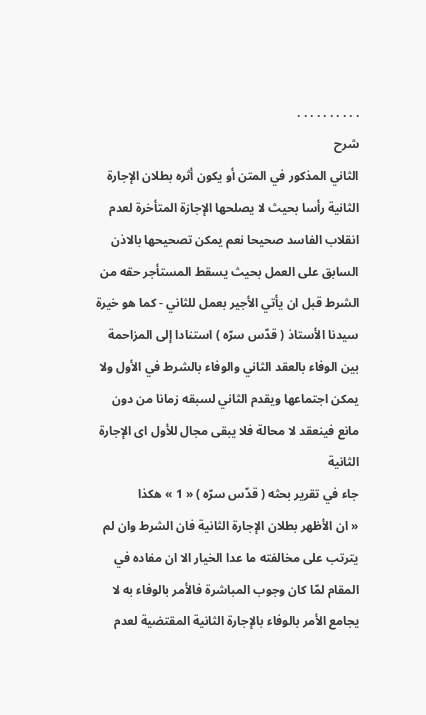. . . . . . . . . .
شرح
الثاني المذكور في المتن أو يكون أثره بطلان الإجارة الثانية رأسا بحيث لا يصلحها الإجازة المتأخرة لعدم انقلاب الفاسد صحيحا نعم يمكن تصحيحها بالاذن السابق على العمل بحيث يسقط المستأجر حقه من الشرط قبل ان يأتي الأجير بعمل للثاني - كما هو خيرة سيدنا الأستاذ ( قدّس سرّه ) استنادا إلى المزاحمة بين الوفاء بالعقد الثاني والوفاء بالشرط في الأول ولا يمكن اجتماعها ويقدم الثاني لسبقه زمانا من دون مانع فينعقد لا محالة فلا يبقى مجال للأول اى الإجارة الثانية
جاء في تقرير بحثه ( قدّس سرّه ) « 1 » هكذا
« ان الأظهر بطلان الإجارة الثانية فان الشرط وان لم يترتب على مخالفته ما عدا الخيار الا ان مفاده في المقام لمّا كان وجوب المباشرة فالأمر بالوفاء به لا يجامع الأمر بالوفاء بالإجارة الثانية المقتضية لعدم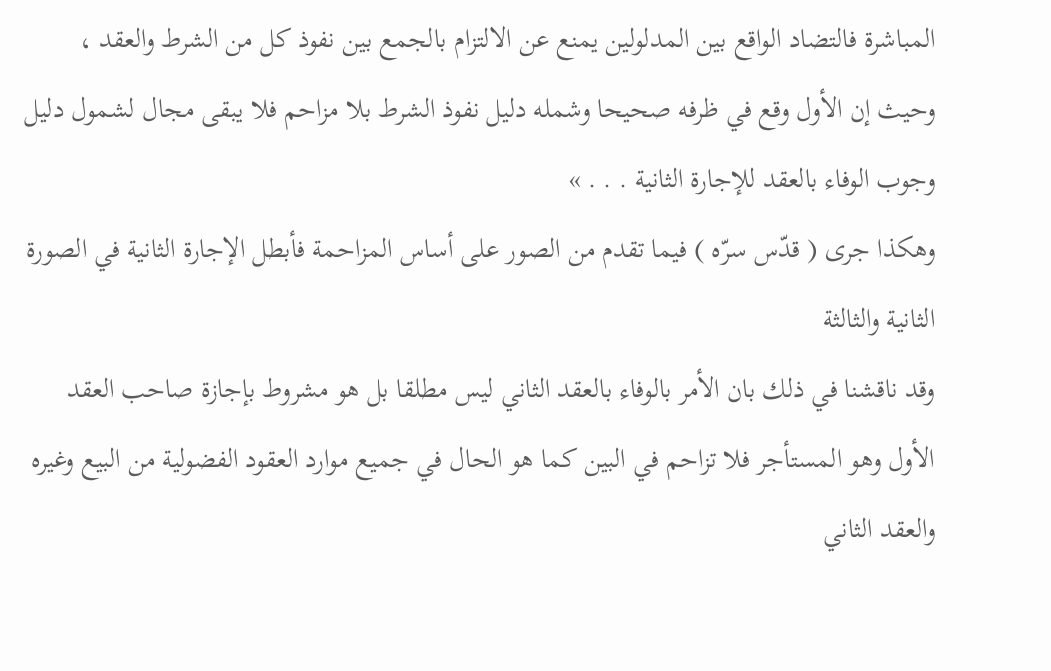المباشرة فالتضاد الواقع بين المدلولين يمنع عن الالتزام بالجمع بين نفوذ كل من الشرط والعقد ، وحيث إن الأول وقع في ظرفه صحيحا وشمله دليل نفوذ الشرط بلا مزاحم فلا يبقى مجال لشمول دليل وجوب الوفاء بالعقد للإجارة الثانية . . . »
وهكذا جرى ( قدّس سرّه ) فيما تقدم من الصور على أساس المزاحمة فأبطل الإجارة الثانية في الصورة الثانية والثالثة
وقد ناقشنا في ذلك بان الأمر بالوفاء بالعقد الثاني ليس مطلقا بل هو مشروط بإجازة صاحب العقد الأول وهو المستأجر فلا تزاحم في البين كما هو الحال في جميع موارد العقود الفضولية من البيع وغيره والعقد الثاني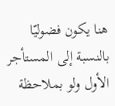هنا يكون فضوليّا بالنسبة إلى المستأجر الأول ولو بملاحظة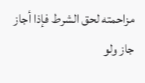مزاحمته لحق الشرط فإذا أجاز جاز ولو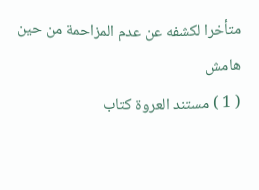متأخرا لكشفه عن عدم المزاحمة من حين
هامش
( 1 ) مستند العروة كتاب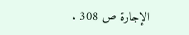الإجارة ص 308 .